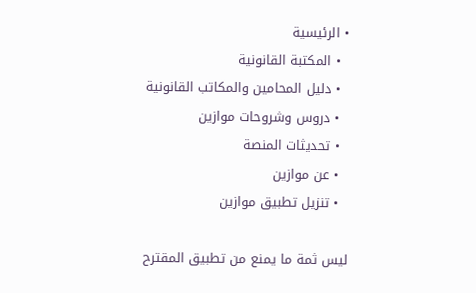• الرئيسية
  • المكتبة القانونية
  • دليل المحامين والمكاتب القانونية
  • دروس وشروحات موازين
  • تحديثات المنصة
  • عن موازين
  • تنزيل تطبيق موازين

ليس ثمة ما يمنع من تطبيق المقترح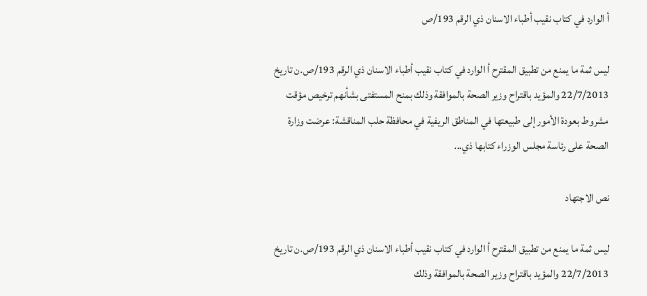أ الوارد في كتاب نقيب أطباء الاسنان ذي الرقم 193/ص

ليس ثمة ما يمنع من تطبيق المقترح أ الوارد في كتاب نقيب أطباء الاسنان ذي الرقم 193/ص.ن تاريخ 22/7/2013 والمؤيد باقتراح وزير الصحة بالموافقة وذلك بمنح المستفتى بشأنهم ترخيص مؤقت مشروط بعودة الأمور إلى طبيعتها في المناطق الريفية في محافظة حلب المناقشة: عرضت وزارة الصحة على رئاسة مجلس الوزراء كتابها ذي...

نص الاجتهاد

ليس ثمة ما يمنع من تطبيق المقترح أ الوارد في كتاب نقيب أطباء الاسنان ذي الرقم 193/ص.ن تاريخ 22/7/2013 والمؤيد باقتراح وزير الصحة بالموافقة وذلك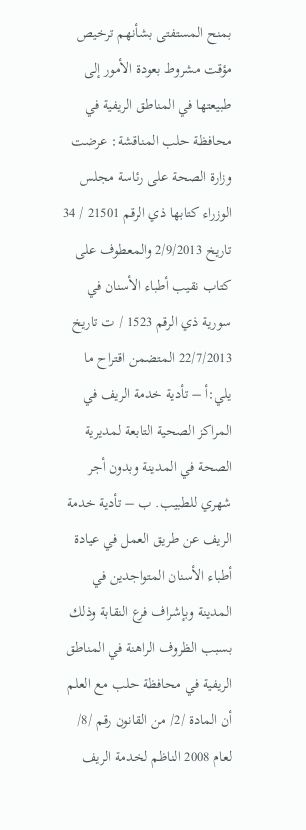بمنح المستفتى بشأنهم ترخيص مؤقت مشروط بعودة الأمور إلى طبيعتها في المناطق الريفية في محافظة حلب المناقشة: عرضت وزارة الصحة على رئاسة مجلس الوزراء كتابها ذي الرقم 21501 / 34 تاريخ 2/9/2013 والمعطوف على كتاب نقيب أطباء الأسنان في سورية ذي الرقم 1523 / ت تاريخ 22/7/2013 المتضمن اقتراح ما يلي:أ – تأدية خدمة الريف في المراكز الصحية التابعة لمديرية الصحة في المدينة وبدون أجر شهري للطبيب. ب – تأدية خدمة الريف عن طريق العمل في عيادة أطباء الأسنان المتواجدين في المدينة وبإشراف فرع النقابة وذلك بسبب الظروف الراهنة في المناطق الريفية في محافظة حلب مع العلم أن المادة /2/ من القانون رقم /8/ لعام 2008 الناظم لخدمة الريف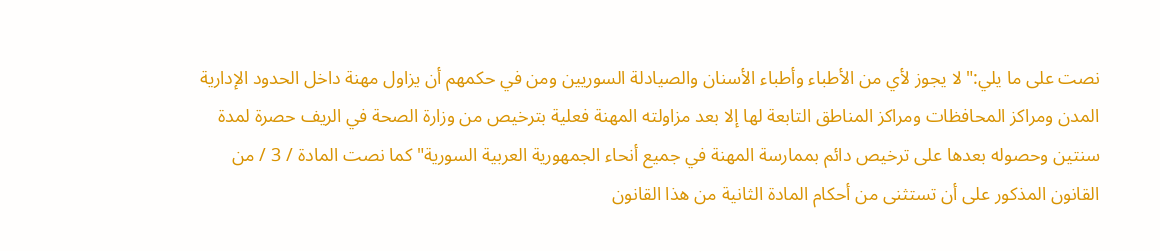نصت على ما يلي:"لا يجوز لأي من الأطباء وأطباء الأسنان والصيادلة السوريين ومن في حكمهم أن يزاول مهنة داخل الحدود الإدارية المدن ومراكز المحافظات ومراكز المناطق التابعة لها إلا بعد مزاولته المهنة فعلية بترخيص من وزارة الصحة في الريف حصرة لمدة سنتين وحصوله بعدها على ترخيص دائم بممارسة المهنة في جميع أنحاء الجمهورية العربية السورية"كما نصت المادة / 3 / من القانون المذكور على أن تستثنى من أحكام المادة الثانية من هذا القانون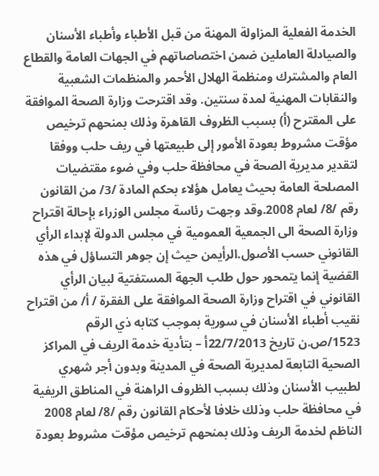الخدمة الفعلية المزاولة المهنة من قبل الأطباء وأطباء الأسنان والصيادلة العاملين ضمن اختصاصاتهم في الجهات العامة والقطاع العام والمشترك ومنظمة الهلال الأحمر والمنظمات الشعبية والنقابات المهنية لمدة سنتين. وقد اقترحت وزارة الصحة الموافقة على المقترح (أ) بسبب الظروف القاهرة وذلك بمنحهم ترخيص مؤقت مشروط بعودة الأمور إلى طبيعتها في ريف حلب ووفقا لتقدير مديرية الصحة في محافظة حلب وفي ضوء مقتضيات المصلحة العامة بحيث يعامل هؤلاء بحكم المادة /3/ من القانون رقم /8/ لعام 2008.وقد وجهت رئاسة مجلس الوزراء بإحالة اقتراح وزارة الصحة الى الجمعية العمومية في مجلس الدولة لإبداء الرأي القانوني حسب الأصول.الرأيمن حيث إن جوهر التساؤل في هذه القضية إنما يتمحور حول طلب الجهة المستفتية لبيان الرأي القانوني في اقتراح وزارة الصحة الموافقة على الفقرة / أ/ من اقتراح نقيب أطباء الأسنان في سورية بموجب كتابه ذي الرقم 1523/ص.ن تاريخ 22/7/2013أ – بتأدية خدمة الريف في المراكز الصحية التابعة لمديرية الصحة في المدينة وبدون أجر شهري لطبيب الأسنان وذلك بسبب الظروف الراهنة في المناطق الريفية في محافظة حلب وذلك خلافا لأحكام القانون رقم /8/ لعام 2008 الناظم لخدمة الريف وذلك بمنحهم ترخيص مؤقت مشروط بعودة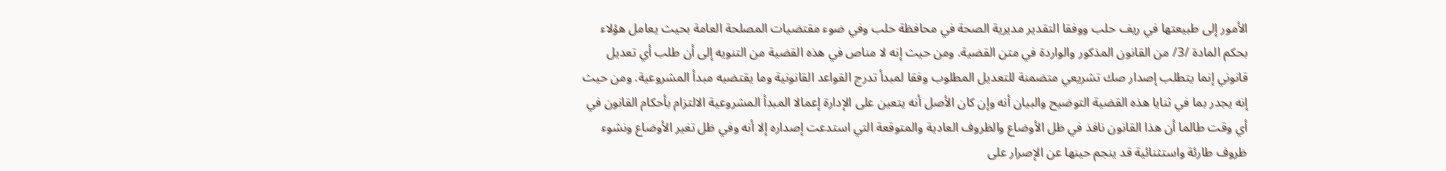الأمور إلى طبيعتها في ريف حلب ووفقا التقدير مديرية الصحة في محافظة حلب وفي ضوء مقتضيات المصلحة العامة بحيث يعامل هؤلاء بحكم المادة /3/ من القانون المذكور والواردة في متن القضية. ومن حيث إنه لا مناص في هذه القضية من التنويه إلى أن طلب أي تعديل قانوني إنما يتطلب إصدار صك تشريعي متضمنة للتعديل المطلوب وفقا لمبدأ تدرج القواعد القانونية وما يقتضيه مبدأ المشروعية. ومن حيث إنه يجدر بما في ثنايا هذه القضية التوضيح والبيان أنه وإن كان الأصل أنه يتعين على الإدارة إعمالا المبدأ المشروعية الالتزام بأحكام القانون في أي وقت طالما أن هذا القانون نافذ في ظل الأوضاع والظروف العادية والمتوقعة التي استدعت إصداره إلا أنه وفي ظل تغير الأوضاع ونشوء ظروف طارئة واستثنائية قد ينجم حينها عن الإصرار على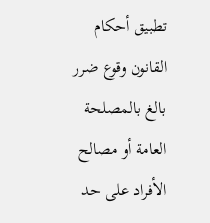تطبيق أحكام القانون وقوع ضرر بالغ بالمصلحة العامة أو مصالح الأفراد على حد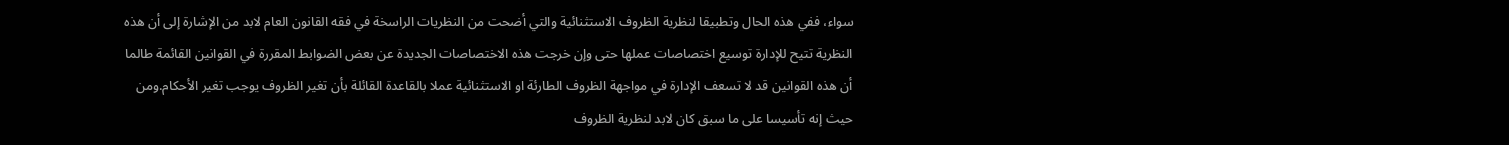سواء، ففي هذه الحال وتطبيقا لنظرية الظروف الاستثنائية والتي أضحت من النظريات الراسخة في فقه القانون العام لابد من الإشارة إلى أن هذه النظرية تتيح للإدارة توسيع اختصاصات عملها حتى وإن خرجت هذه الاختصاصات الجديدة عن بعض الضوابط المقررة في القوانين القائمة طالما أن هذه القوانين قد لا تسعف الإدارة في مواجهة الظروف الطارئة او الاستثنائية عملا بالقاعدة القائلة بأن تغير الظروف يوجب تغير الأحكام.ومن حيث إنه تأسيسا على ما سبق كان لابد لنظرية الظروف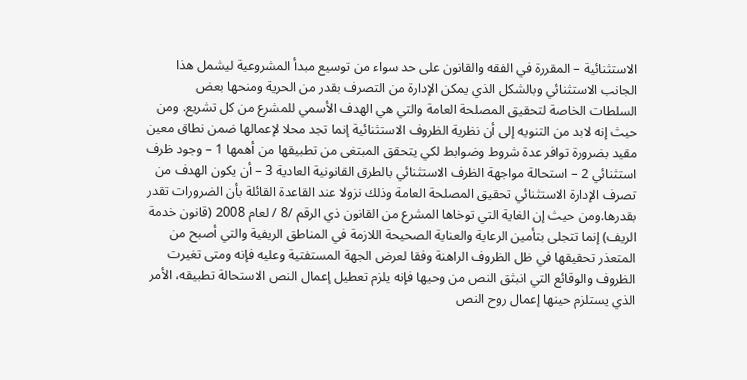الاستثنائية – المقررة في الفقه والقانون على حد سواء من توسيع مبدأ المشروعية ليشمل هذا الجانب الاستثنائي وبالشكل الذي يمكن الإدارة من التصرف بقدر من الحرية ومنحها بعض السلطات الخاصة لتحقيق المصلحة العامة والتي هي الهدف الأسمي للمشرع من كل تشريع. ومن حيث إنه لابد من التنويه إلى أن نظرية الظروف الاستثنائية إنما تجد محلا لإعمالها ضمن نطاق معين مقيد بضرورة توافر عدة شروط وضوابط لكي يتحقق المبتغى من تطبيقها من أهمها 1 – وجود ظرف استثنائي 2 – استحالة مواجهة الظرف الاستثنائي بالطرق القانونية العادية 3 – أن يكون الهدف من تصرف الإدارة الاستثنائي تحقيق المصلحة العامة وذلك نزولا عند القاعدة القائلة بأن الضرورات تقدر بقدرها.ومن حيث إن الغاية التي توخاها المشرع من القانون ذي الرقم /8 / لعام 2008 (قانون خدمة الريف) إنما تتجلى بتأمين الرعاية والعناية الصحيحة اللازمة في المناطق الريفية والتي أصبح من المتعذر تحقيقها في ظل الظروف الراهنة وفقا لعرض الجهة المستفتية وعليه فإنه ومتى تغيرت الظروف والوقائع التي انبثق النص من وحيها فإنه يلزم تعطيل إعمال النص الاستحالة تطبيقه، الأمر الذي يستلزم حينها إعمال روح النص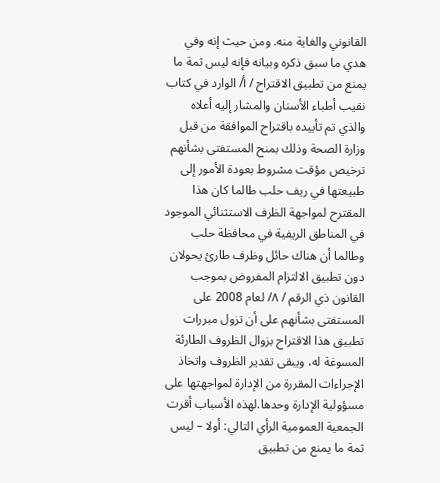القانوني والغاية منه. ومن حيث إنه وفي هدي ما سبق ذكره وبيانه فإنه ليس ثمة ما يمنع من تطبيق الاقتراح / أ/ الوارد في كتاب نقيب أطباء الأسنان والمشار إليه أعلاه والذي تم تأييده باقتراح الموافقة من قبل وزارة الصحة وذلك بمنح المستفتی بشأنهم ترخيص مؤقت مشروط بعودة الأمور إلى طبيعتها في ريف حلب طالما كان هذا المقترح لمواجهة الظرف الاستثنائي الموجود في المناطق الريفية في محافظة حلب وطالما أن هناك حائل وظرف طارئ يحولان دون تطبيق الالتزام المفروض بموجب القانون ذي الرقم / ۸/ لعام 2008 على المستفتی بشأنهم على أن تزول مبررات تطبيق هذا الاقتراح بزوال الظروف الطارئة المسوغة له، ويبقى تقدير الظروف واتخاذ الإجراءات المقررة من الإدارة لمواجهتها على مسؤولية الإدارة وحدها.لهذه الأسباب أقرت الجمعية العمومية الرأي التالي: أولا – ليس ثمة ما يمنع من تطبيق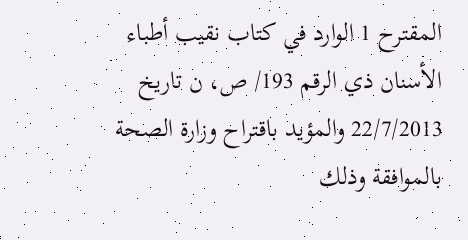المقترح 1 الوارد في كتاب نقيب أطباء الأسنان ذي الرقم 193/ ص، ن تاريخ 22/7/2013 والمؤيد باقتراح وزارة الصحة بالموافقة وذلك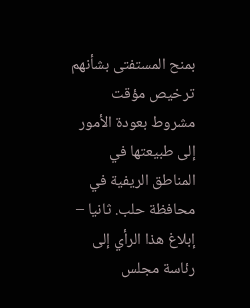بمنح المستفتی بشأنهم ترخيص مؤقت مشروط بعودة الأمور إلى طبيعتها في المناطق الريفية في محافظة حلب. ثانيا – إبلاغ هذا الرأي إلى رئاسة مجلس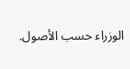الوزراء حسب الأصول.